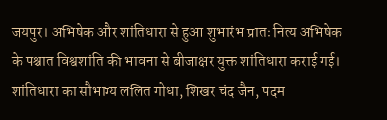जयपुर। अभिषेक और शांतिधारा से हुआ शुभारंभ प्रातः नित्य अभिषेक के पश्चात विश्वशांति की भावना से बीजाक्षर युक्त शांतिधारा कराई गई। शांतिधारा का सौभाग्य ललित गोधा, शिखर चंद जैन, पदम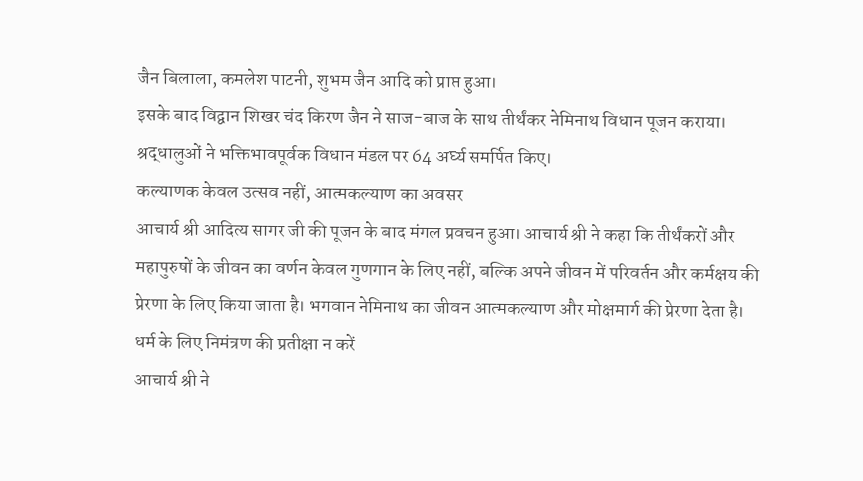जैन बिलाला, कमलेश पाटनी, शुभम जैन आदि को प्राप्त हुआ।
इसके बाद विद्वान शिखर चंद किरण जैन ने साज-बाज के साथ तीर्थंकर नेमिनाथ विधान पूजन कराया। श्रद्धालुओं ने भक्तिभावपूर्वक विधान मंडल पर 64 अर्घ्य समर्पित किए।
कल्याणक केवल उत्सव नहीं, आत्मकल्याण का अवसर
आचार्य श्री आदित्य सागर जी की पूजन के बाद मंगल प्रवचन हुआ। आचार्य श्री ने कहा कि तीर्थंकरों और महापुरुषों के जीवन का वर्णन केवल गुणगान के लिए नहीं, बल्कि अपने जीवन में परिवर्तन और कर्मक्षय की प्रेरणा के लिए किया जाता है। भगवान नेमिनाथ का जीवन आत्मकल्याण और मोक्षमार्ग की प्रेरणा देता है।
धर्म के लिए निमंत्रण की प्रतीक्षा न करें
आचार्य श्री ने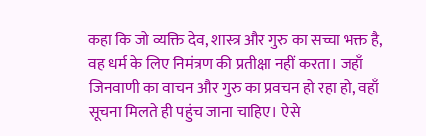कहा कि जो व्यक्ति देव, शास्त्र और गुरु का सच्चा भक्त है, वह धर्म के लिए निमंत्रण की प्रतीक्षा नहीं करता। जहाँ जिनवाणी का वाचन और गुरु का प्रवचन हो रहा हो, वहाँ सूचना मिलते ही पहुंच जाना चाहिए। ऐसे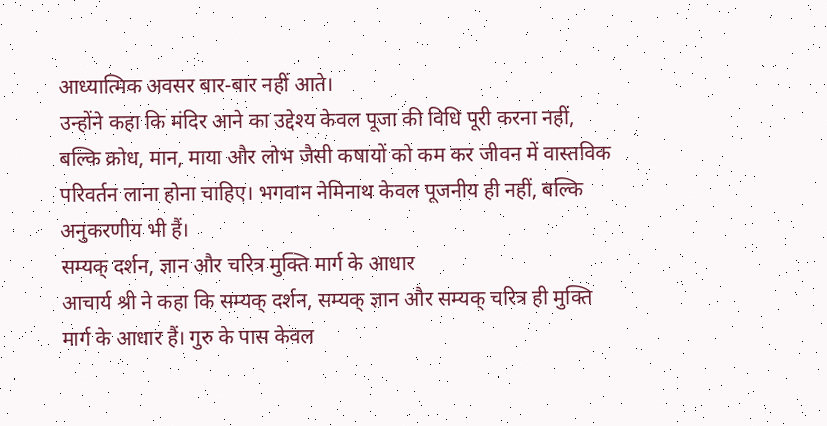आध्यात्मिक अवसर बार-बार नहीं आते।
उन्होंने कहा कि मंदिर आने का उद्देश्य केवल पूजा की विधि पूरी करना नहीं, बल्कि क्रोध, मान, माया और लोभ जैसी कषायों को कम कर जीवन में वास्तविक परिवर्तन लाना होना चाहिए। भगवान नेमिनाथ केवल पूजनीय ही नहीं, बल्कि अनुकरणीय भी हैं।
सम्यक् दर्शन, ज्ञान और चरित्र मुक्ति मार्ग के आधार
आचार्य श्री ने कहा कि सम्यक् दर्शन, सम्यक् ज्ञान और सम्यक् चरित्र ही मुक्ति मार्ग के आधार हैं। गुरु के पास केवल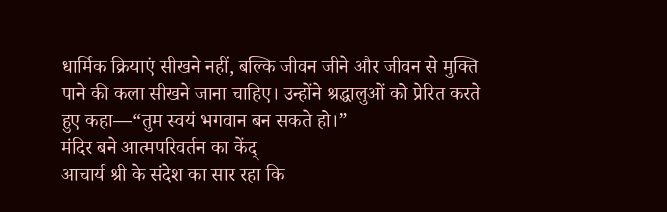धार्मिक क्रियाएं सीखने नहीं, बल्कि जीवन जीने और जीवन से मुक्ति पाने की कला सीखने जाना चाहिए। उन्होंने श्रद्धालुओं को प्रेरित करते हुए कहा—“तुम स्वयं भगवान बन सकते हो।”
मंदिर बने आत्मपरिवर्तन का केंद्
आचार्य श्री के संदेश का सार रहा कि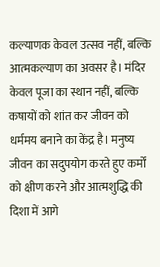कल्याणक केवल उत्सव नहीं, बल्कि आत्मकल्याण का अवसर है। मंदिर केवल पूजा का स्थान नहीं, बल्कि कषायों को शांत कर जीवन को धर्ममय बनाने का केंद्र है। मनुष्य जीवन का सदुपयोग करते हुए कर्मों को क्षीण करने और आत्मशुद्धि की दिशा में आगे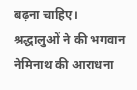बढ़ना चाहिए।
श्रद्धालुओं ने की भगवान नेमिनाथ की आराधना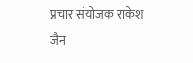प्रचार संयोजक राकेश जैन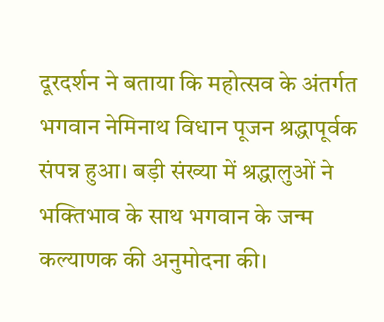दूरदर्शन ने बताया कि महोत्सव के अंतर्गत भगवान नेमिनाथ विधान पूजन श्रद्धापूर्वक संपन्न हुआ। बड़ी संख्या में श्रद्धालुओं ने भक्तिभाव के साथ भगवान के जन्म कल्याणक की अनुमोदना की।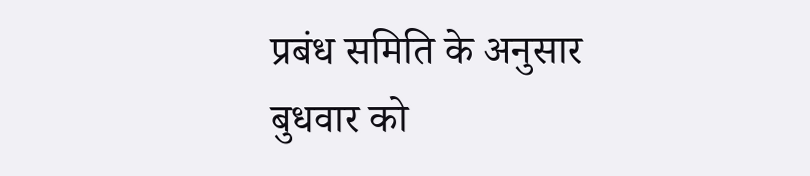प्रबंध समिति के अनुसार बुधवार को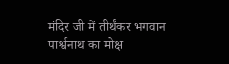मंदिर जी में तीर्थंकर भगवान पार्श्वनाथ का मोक्ष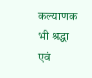कल्याणक भी श्रद्धा एवं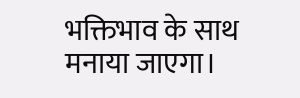भक्तिभाव के साथ मनाया जाएगा।